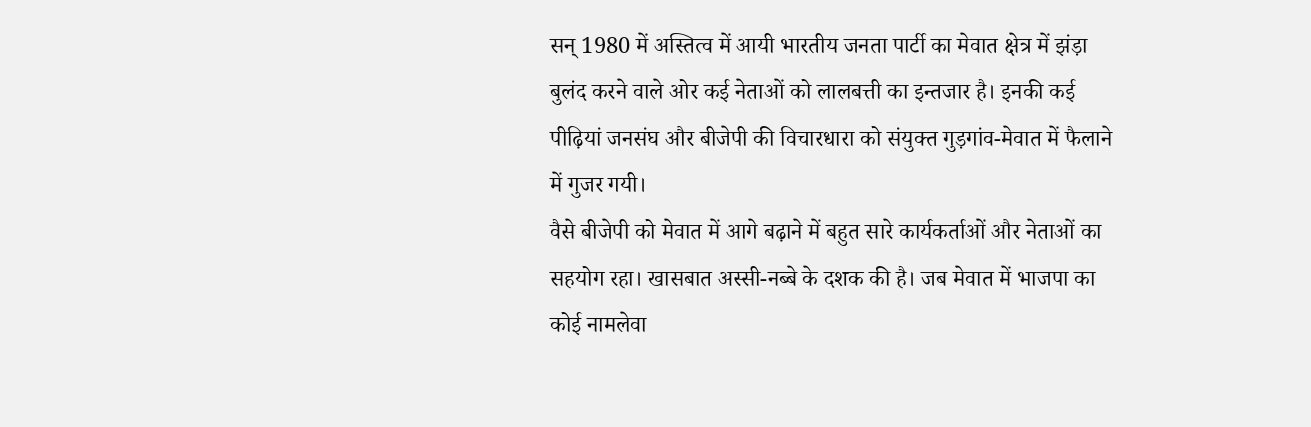सन् 1980 में अस्तित्व में आयी भारतीय जनता पार्टी का मेवात क्षेत्र में झंड़ा बुलंद करने वाले ओर कई नेताओं को लालबत्ती का इन्तजार है। इनकी कई पीढ़ियां जनसंघ और बीजेपी की विचारधारा को संयुक्त गुड़गांव-मेवात में फैलाने में गुजर गयी।
वैसे बीजेपी को मेवात में आगे बढ़ाने में बहुत सारे कार्यकर्ताओं और नेताओं का सहयोग रहा। खासबात अस्सी-नब्बे के दशक की है। जब मेवात में भाजपा का कोई नामलेवा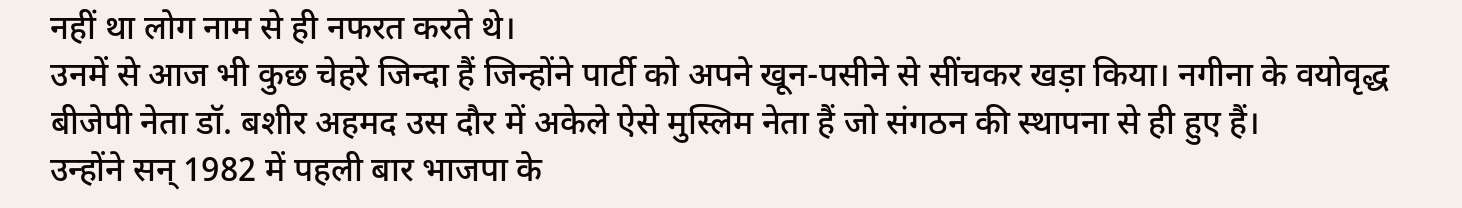नहीं था लोग नाम से ही नफरत करते थे।
उनमें से आज भी कुछ चेहरे जिन्दा हैं जिन्होंने पार्टी को अपने खून-पसीने से सींचकर खड़ा किया। नगीना के वयोवृद्ध बीजेपी नेता डॉ. बशीर अहमद उस दौर में अकेले ऐसे मुस्लिम नेता हैं जो संगठन की स्थापना से ही हुए हैं।
उन्होंने सन् 1982 में पहली बार भाजपा के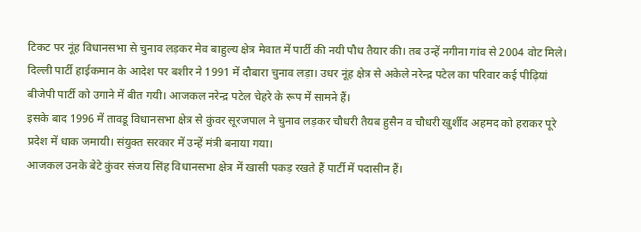टिकट पर नूंह विधानसभा से चुनाव लड़कर मेव बाहुल्य क्षेत्र मेवात में पार्टी की नयी पौध तैयार की। तब उन्हें नगीना गांव से 2004 वोट मिले।
दिल्ली पार्टी हाईकमान के आदेश पर बशीर ने 1991 में दौबारा चुनाव लड़ा। उधर नूंह क्षेत्र से अकेले नरेन्द्र पटेल का परिवार कई पीढ़ियां बीजेपी पार्टी को उगाने में बीत गयी। आजकल नरेन्द्र पटेल चेहरे के रूप में सामने हैं।
इसके बाद 1996 में तावडू विधानसभा क्षेत्र से कुंवर सूरजपाल ने चुनाव लड़कर चौधरी तैयब हुसैन व चौधरी खुर्शीद अहमद को हराकर पूरे प्रदेश में धाक जमायी। संयुक्त सरकार में उन्हें मंत्री बनाया गया।
आजकल उनके बेटे कुंवर संजय सिंह विधानसभा क्षेत्र में खासी पकड़ रखते हैं पार्टी में पदासीन हैं।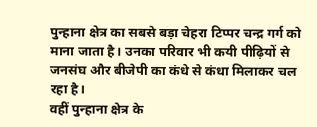पुन्हाना क्षेत्र का सबसे बड़ा चेहरा टिप्पर चन्द्र गर्ग को माना जाता है। उनका परिवार भी कयी पीढ़ियों से जनसंघ और बीजेपी का कंधे से कंधा मिलाकर चल रहा है।
वहीं पुन्हाना क्षेत्र के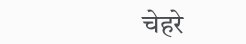चेहरे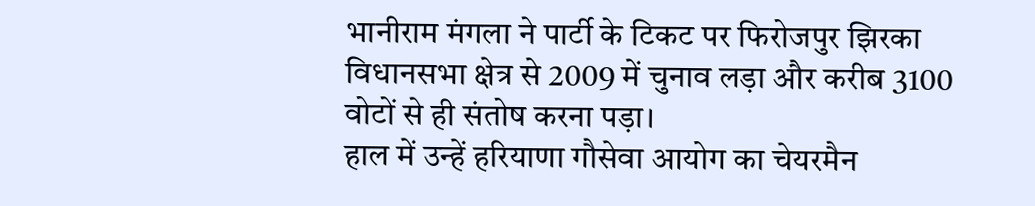भानीराम मंगला ने पार्टी के टिकट पर फिरोजपुर झिरका विधानसभा क्षेत्र से 2009 में चुनाव लड़ा और करीब 3100 वोटों से ही संतोष करना पड़ा।
हाल में उन्हें हरियाणा गौसेवा आयोग का चेयरमैन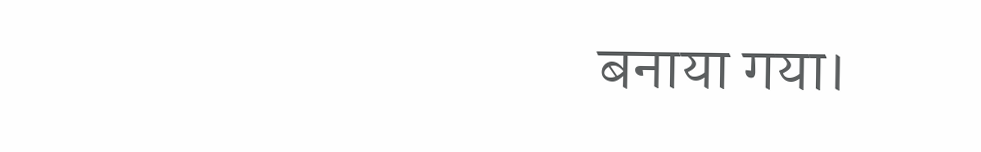बनाया गया।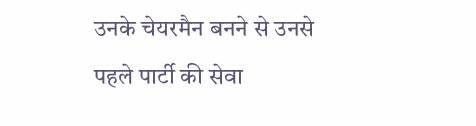उनके चेयरमैन बनने से उनसे पहले पार्टी की सेवा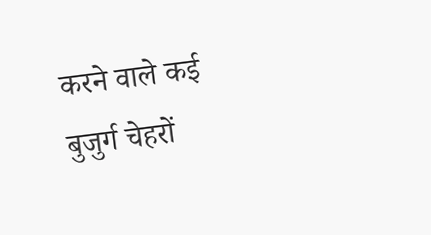करने वाले कई बुजुर्ग चेहरों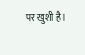पर खुशी है।